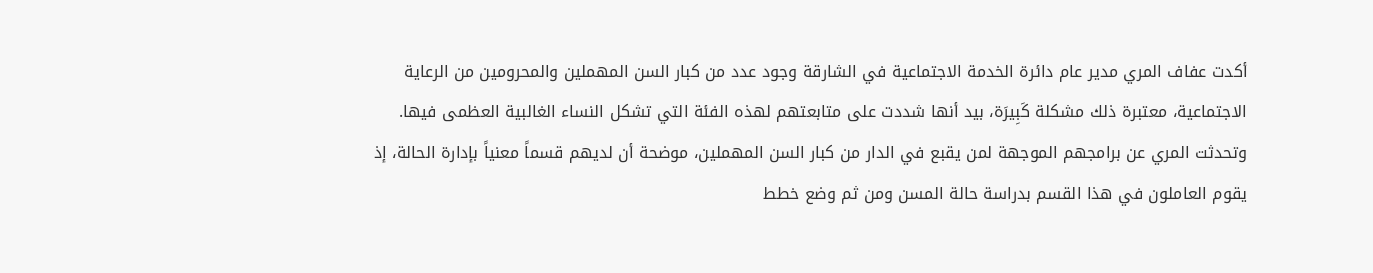أكدت عفاف المري مدير عام دائرة الخدمة الاجتماعية في الشارقة وجود عدد من كبار السن المهملين والمحرومين من الرعاية الاجتماعية، معتبرة ذلك مشكلة كَبِيرَة، بيد أنها شددت على متابعتهم لهذه الفئة التي تشكل النساء الغالبية العظمى فيها.
وتحدثت المري عن برامجهم الموجهة لمن يقبع في الدار من كبار السن المهملين، موضحة أن لديهم قسماً معنياً بإدارة الحالة، إذ يقوم العاملون في هذا القسم بدراسة حالة المسن ومن ثم وضع خطط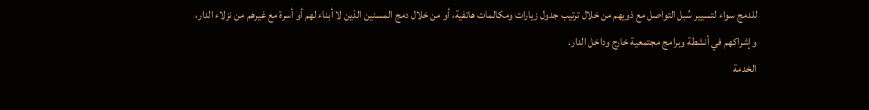للدمج سواء لتسيير سُبل التواصل مع ذويهم من خلال ترتيب جدول زيارات ومكالمات هاتفية، أو من خلال دمج المسنين الذين لا أبناء لهم أو أسرة مع غيرهم من نزلاء الدار، وإشراكهم في أنشطة وبرامج مجتمعية خارج وداخل الدار.
الخدمة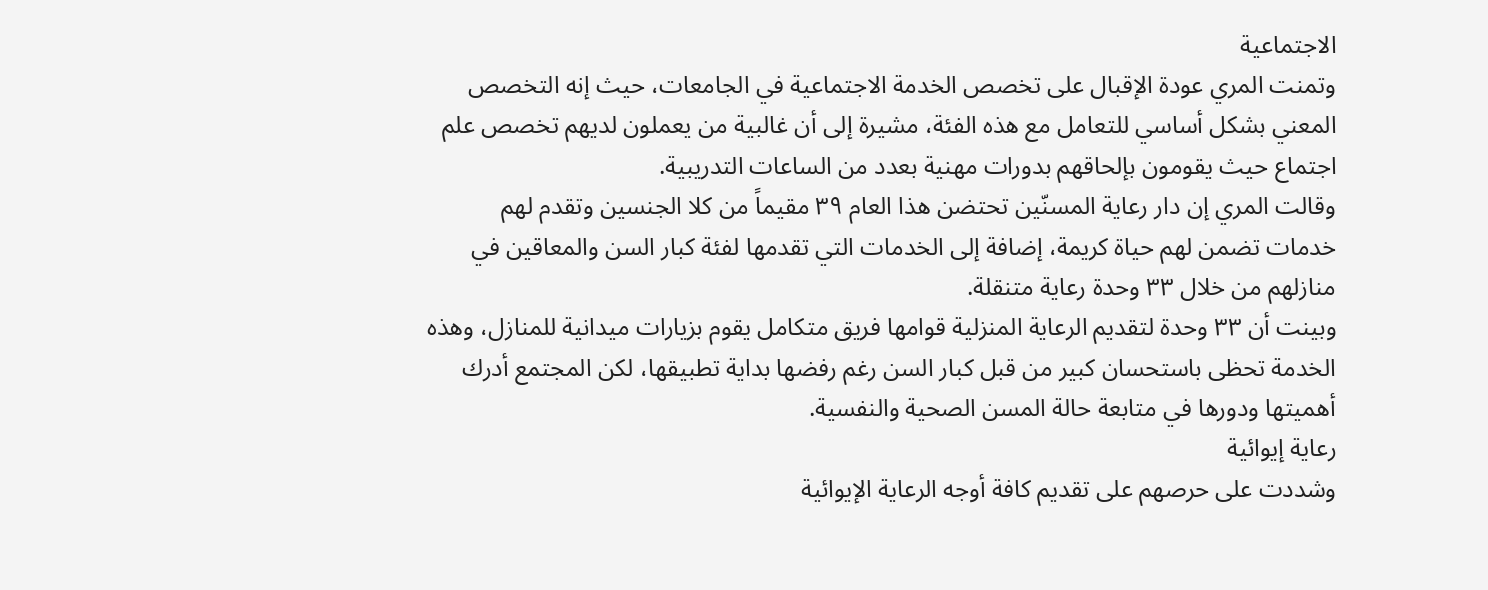الاجتماعية
وتمنت المري عودة الإقبال على تخصص الخدمة الاجتماعية في الجامعات، حيث إنه التخصص المعني بشكل أساسي للتعامل مع هذه الفئة، مشيرة إلى أن غالبية من يعملون لديهم تخصص علم اجتماع حيث يقومون بإلحاقهم بدورات مهنية بعدد من الساعات التدريبية.
وقالت المري إن دار رعاية المسنّين تحتضن هذا العام ٣٩ مقيماً من كلا الجنسين وتقدم لهم خدمات تضمن لهم حياة كريمة، إضافة إلى الخدمات التي تقدمها لفئة كبار السن والمعاقين في منازلهم من خلال ٣٣ وحدة رعاية متنقلة.
وبينت أن ٣٣ وحدة لتقديم الرعاية المنزلية قوامها فريق متكامل يقوم بزيارات ميدانية للمنازل، وهذه الخدمة تحظى باستحسان كبير من قبل كبار السن رغم رفضها بداية تطبيقها، لكن المجتمع أدرك أهميتها ودورها في متابعة حالة المسن الصحية والنفسية.
رعاية إيوائية
وشددت على حرصهم على تقديم كافة أوجه الرعاية الإيوائية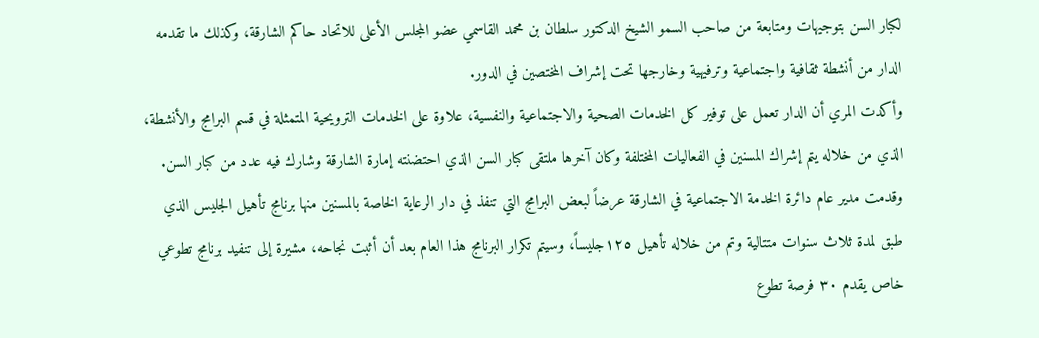لكبار السن بتوجيهات ومتابعة من صاحب السمو الشيخ الدكتور سلطان بن محمد القاسمي عضو المجلس الأعلى للاتحاد حاكم الشارقة، وكذلك ما تقدمه الدار من أنشطة ثقافية واجتماعية وترفيهية وخارجها تحت إشراف المختصين في الدور.
وأكدت المري أن الدار تعمل على توفير كل الخدمات الصحية والاجتماعية والنفسية، علاوة على الخدمات الترويحية المتمثلة في قسم البرامج والأنشطة، الذي من خلاله يتم إشراك المسنين في الفعاليات المختلفة وكان آخرها ملتقى كبار السن الذي احتضنته إمارة الشارقة وشارك فيه عدد من كبار السن.
وقدمت مدير عام دائرة الخدمة الاجتماعية في الشارقة عرضاً لبعض البرامج التي تنفذ في دار الرعاية الخاصة بالمسنين منها برنامج تأهيل الجليس الذي طبق لمدة ثلاث سنوات متتالية وتم من خلاله تأهيل ١٢٥جليساً، وسيتم تكرار البرنامج هذا العام بعد أن أثبت نجاحه، مشيرة إلى تنفيد برنامج تطوعي خاص يقدم ٣٠ فرصة تطوع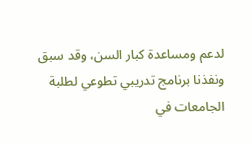لدعم ومساعدة كبار السن، وقد سبق ونفذنا برنامج تدريبي تطوعي لطلبة الجامعات في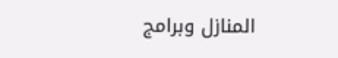المنازل وبرامج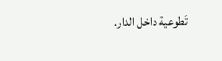تَطوعية داخل الدار.